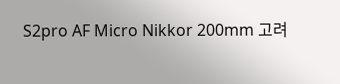S2pro AF Micro Nikkor 200mm 고려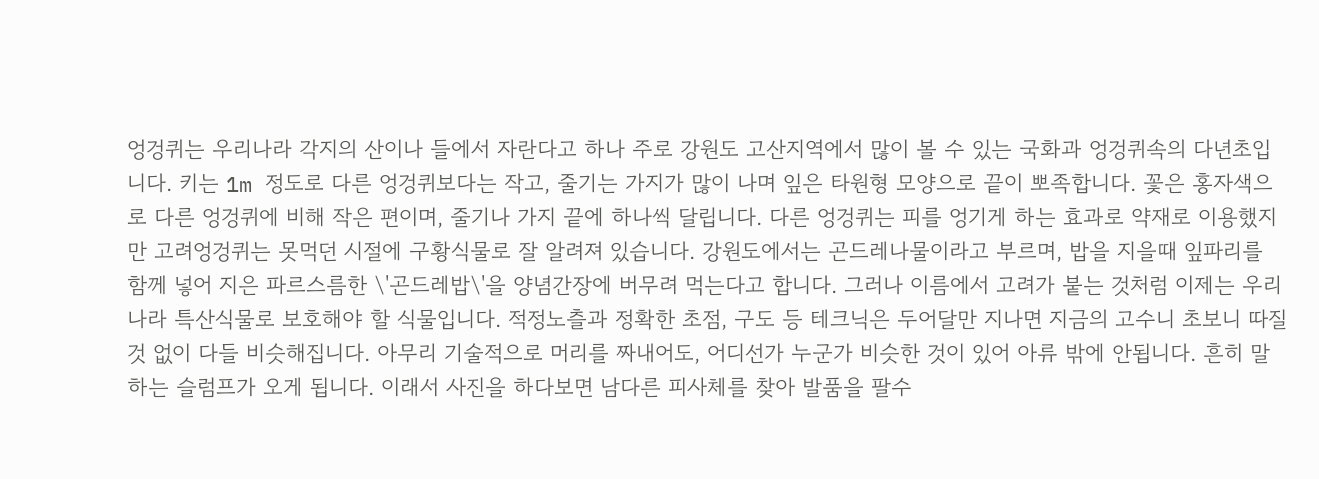엉겅퀴는 우리나라 각지의 산이나 들에서 자란다고 하나 주로 강원도 고산지역에서 많이 볼 수 있는 국화과 엉겅퀴속의 다년초입니다. 키는 1m 정도로 다른 엉겅퀴보다는 작고, 줄기는 가지가 많이 나며 잎은 타원형 모양으로 끝이 뽀족합니다. 꽃은 홍자색으로 다른 엉겅퀴에 비해 작은 편이며, 줄기나 가지 끝에 하나씩 달립니다. 다른 엉겅퀴는 피를 엉기게 하는 효과로 약재로 이용했지만 고려엉겅퀴는 못먹던 시절에 구황식물로 잘 알려져 있습니다. 강원도에서는 곤드레나물이라고 부르며, 밥을 지을때 잎파리를 함께 넣어 지은 파르스름한 \'곤드레밥\'을 양념간장에 버무려 먹는다고 합니다. 그러나 이름에서 고려가 붙는 것처럼 이제는 우리나라 특산식물로 보호해야 할 식물입니다. 적정노츨과 정확한 초점, 구도 등 테크닉은 두어달만 지나면 지금의 고수니 초보니 따질 것 없이 다들 비슷해집니다. 아무리 기술적으로 머리를 짜내어도, 어디선가 누군가 비슷한 것이 있어 아류 밖에 안됩니다. 흔히 말하는 슬럼프가 오게 됩니다. 이래서 사진을 하다보면 남다른 피사체를 찾아 발품을 팔수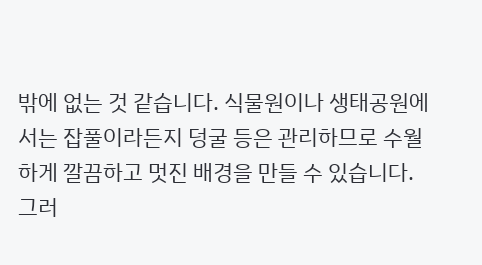밖에 없는 것 같습니다. 식물원이나 생태공원에서는 잡풀이라든지 덩굴 등은 관리하므로 수월하게 깔끔하고 멋진 배경을 만들 수 있습니다. 그러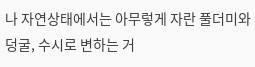나 자연상태에서는 아무렇게 자란 풀더미와 덩굴, 수시로 변하는 거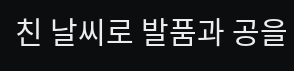친 날씨로 발품과 공을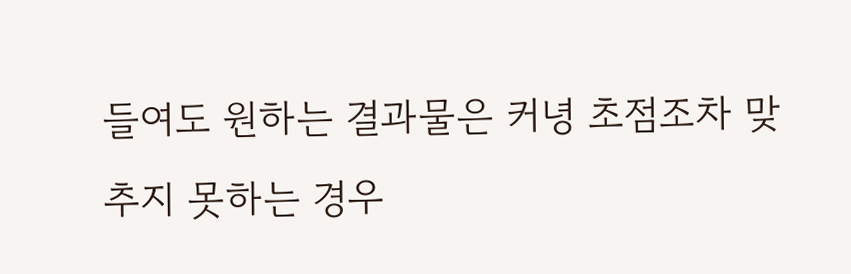들여도 원하는 결과물은 커녕 초점조차 맞추지 못하는 경우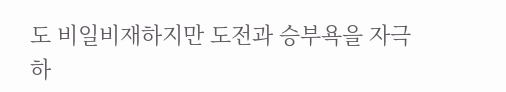도 비일비재하지만 도전과 승부욕을 자극하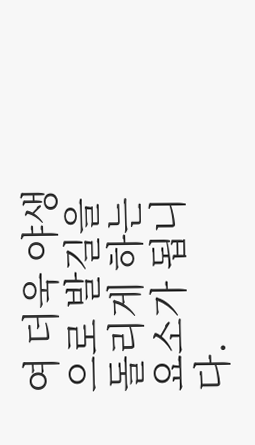여 더욱 야생으로 발길을 돌리게 하는 요소가 됩니다.